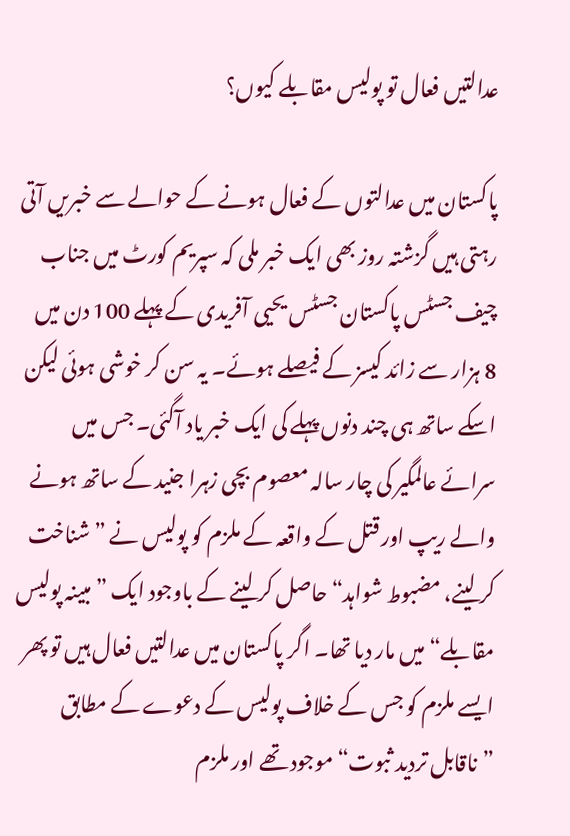عدالتیں فعال تو پولیس مقابلے کیوں؟

پاکستان میں عدالتوں کے فعال ہونے کے حوالے سے خبریں آتی رہتی ہیں گزشتہ روز بھی ایک خبر ملی کہ سپریم کورٹ میں جناب چیف جسٹس پاکستان جسٹس یحیی آفریدی کے پہلے 100 دن میں 8 ہزار سے زائد کیسز کے فیصلے ہوئے۔ یہ سن کر خوشی ہوئی لیکن اسکے ساتھ ہی چند دنوں پہلے کی ایک خبر یاد آگئی۔ جس میں سرائے عالمگیر کی چار سالہ معصوم بچی زہرا جنید کے ساتھ ہونے والے ریپ اور قتل کے واقعہ کے ملزم کو پولیس نے ”شناخت کر لینے، مضبوط شواہد“حاصل کر لینے کے باوجود ایک ”مبینہ پولیس مقابلے“میں مار دیا تھا۔ اگر پاکستان میں عدالتیں فعال ہیں تو پھر ایسے ملزم کو جس کے خلاف پولیس کے دعوے کے مطابق ”ناقابل تردید ثبوت“ موجود تھے اور ملزم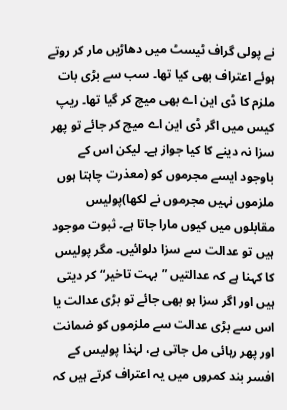نے پولی گراف ٹیسٹ میں دھاڑیں مار کر روتے ہوئے اعتراف بھی کیا تھا۔ سب سے بڑی بات ملزم کا ڈی این اے بھی میچ کر گیا تھا۔ ریپ کیس میں اگر ڈی این اے میچ کر جائے تو پھر سزا نہ دینے کا کیا جواز ہے۔ لیکن اس کے باوجود ایسے مجرموں کو (معذرت چاہتا ہوں ملزموں نہیں مجرموں نے لکھا)پولیس مقابلوں میں کیوں مارا جاتا ہے۔ ثبوت موجود ہیں تو عدالت سے سزا دلوائیں۔ مگر پولیس کا کہنا ہے کہ عدالتیں ”بہت تاخیر“کر دیتی ہیں اور اگر سزا ہو بھی جائے تو بڑی عدالت یا اس سے بڑی عدالت سے ملزموں کو ضمانت اور پھر رہائی مل جاتی ہے، لہٰذا پولیس کے افسر بند کمروں میں یہ اعتراف کرتے ہیں کہ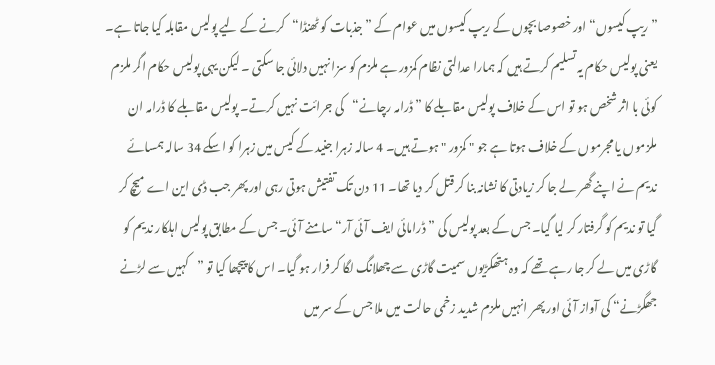”ریپ کیسوں“ اور خصوصا بچوں کے ریپ کیسوں میں عوام کے ”جذبات کو ٹھنڈا“کرنے کے لیے پولیس مقابلہ کیا جاتا ہے۔ یعنی پولیس حکام یہ تسلیم کرتے ہیں کہ ہمارا عدالتی نظام کمزور ہے ملزم کو سزا نہیں دلائی جا سکتی ۔ لیکن یہی پولیس حکام اگر ملزم کوئی با اثر شخص ہو تو اس کے خلاف پولیس مقابلے کا ”ڈرامہ رچانے“کی جرائت نہیں کرتے۔ پولیس مقابلے کا ڈرامہ ان ملزموں یا مجرموں کے خلاف ہوتا ہے جو " کمزور " ہوتے ہیں۔ 4 سالہ زہرا جنید کے کیس میں زہرا کو اسکے 34 سالہ ہمسائے ندیم نے اپنے گھر لے جا کر زیادتی کا نشانہ بنا کر قتل کر دیا تھا۔ 11 دن تک تفتیش ہوتی رہی اور پھر جب ڈی این اے میچ کر گیا تو ندیم کو گرفتار کر لیا گیا۔ جس کے بعد پولیس کی ”ڈرامائی ایف آئی آر“ سامنے آئی۔ جس کے مطابق پولیس اہلکار ندیم کو گاڑی میں لے کر جا رہے تھے کہ وہ ہتھکڑیوں سمیت گاڑی سے چھلانگ لگا کر فرار ہو گیا۔ اس کا پیچھا کیا تو ”کہیں سے لڑنے جھگڑنے“ کی آواز آئی اور پھر انہیں ملزم شدید زخمی حالت میں ملا جس کے سر میں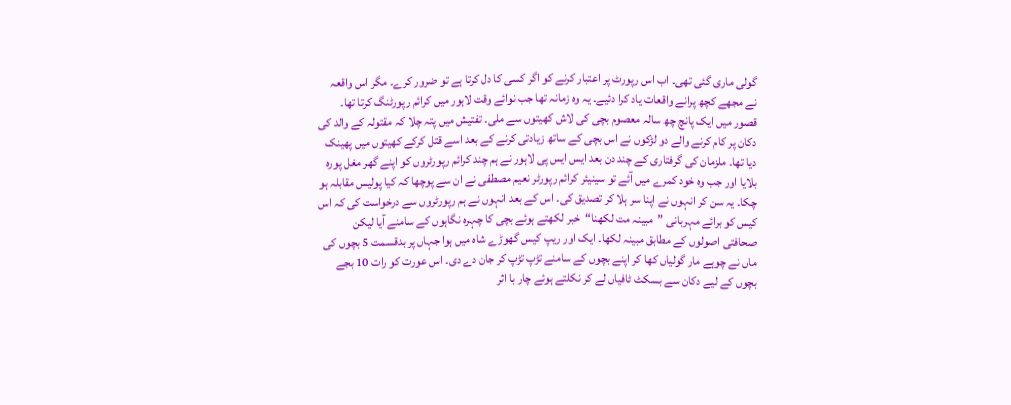گولی ماری گئی تھی۔ اب اس رپورٹ پر اعتبار کرنے کو اگر کسی کا دل کرتا ہے تو ضرور کرے۔ مگر اس واقعہ نے مجھے کچھ پرانے واقعات یاد کرا دئیے۔ یہ وہ زمانہ تھا جب نوائے وقت لاہور میں کرائم رپورٹنگ کرتا تھا۔ قصور میں ایک پانچ چھ سالہ معصوم بچی کی لاش کھیتوں سے ملی۔ تفتیش میں پتہ چلا کہ مقتولہ کے والد کی دکان پر کام کرنے والے دو لڑکوں نے اس بچی کے ساتھ زیادتی کرنے کے بعد اسے قتل کرکے کھیتوں میں پھینک دیا تھا۔ ملزمان کی گرفتاری کے چند دن بعد ایس ایس پی لاہور نے ہم چند کرائم رپورٹروں کو اپنے گھر مغل پورہ بلایا اور جب وہ خود کمرے میں آئے تو سینیئر کرائم رپورٹر نعیم مصطفی نے ان سے پوچھا کہ کیا پولیس مقابلہ ہو چکا۔ یہ سن کر انہوں نے اپنا سر ہلا کر تصدیق کی۔ اس کے بعد انہوں نے ہم رپورٹروں سے درخواست کی کہ اس کیس کو برائے مہربانی ”مبینہ مت لکھنا“خبر لکھتے ہوئے بچی کا چہرہ نگاہوں کے سامنے آیا لیکن صحافتی اصولوں کے مطابق مبینہ لکھا۔ ایک اور ریپ کیس گھوڑے شاہ میں ہوا جہاں پر بدقسمت 5 بچوں کی ماں نے چوہے مار گولیاں کھا کر اپنے بچوں کے سامنے تڑپ تڑپ کر جان دے دی۔ اس عورت کو رات 10 بجے بچوں کے لیے دکان سے بسکٹ ٹافیاں لے کر نکلتے ہوئے چار با اثر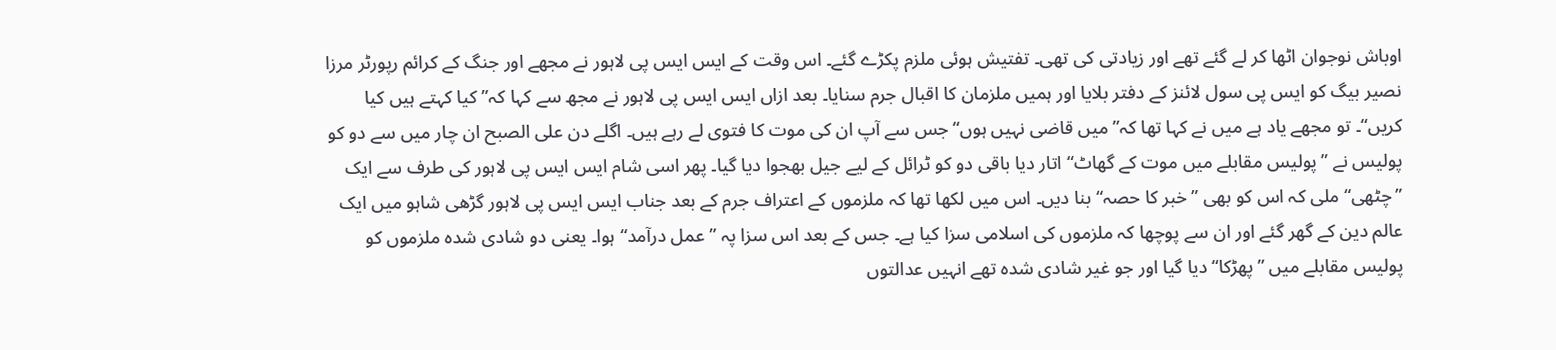اوباش نوجوان اٹھا کر لے گئے تھے اور زیادتی کی تھی۔ تفتیش ہوئی ملزم پکڑے گئے۔ اس وقت کے ایس ایس پی لاہور نے مجھے اور جنگ کے کرائم رپورٹر مرزا نصیر بیگ کو ایس پی سول لائنز کے دفتر بلایا اور ہمیں ملزمان کا اقبال جرم سنایا۔ بعد ازاں ایس ایس پی لاہور نے مجھ سے کہا کہ”کیا کہتے ہیں کیا کریں“۔ تو مجھے یاد ہے میں نے کہا تھا کہ”میں قاضی نہیں ہوں“جس سے آپ ان کی موت کا فتوی لے رہے ہیں۔ اگلے دن علی الصبح ان چار میں سے دو کو پولیس نے ”پولیس مقابلے میں موت کے گھاٹ“اتار دیا باقی دو کو ٹرائل کے لیے جیل بھجوا دیا گیا۔ پھر اسی شام ایس ایس پی لاہور کی طرف سے ایک ”چٹھی“ ملی کہ اس کو بھی ”خبر کا حصہ“بنا دیں۔ اس میں لکھا تھا کہ ملزموں کے اعتراف جرم کے بعد جناب ایس ایس پی لاہور گڑھی شاہو میں ایک عالم دین کے گھر گئے اور ان سے پوچھا کہ ملزموں کی اسلامی سزا کیا ہے۔ جس کے بعد اس سزا پہ ”عمل درآمد“ہوا۔ یعنی دو شادی شدہ ملزموں کو پولیس مقابلے میں ”پھڑکا“دیا گیا اور جو غیر شادی شدہ تھے انہیں عدالتوں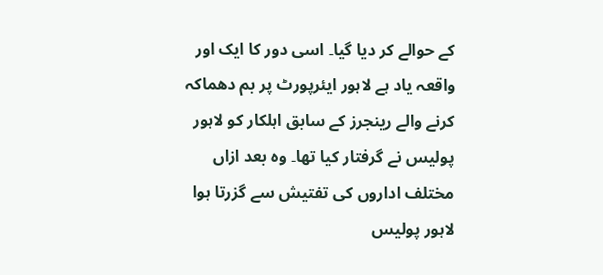کے حوالے کر دیا گیا۔ اسی دور کا ایک اور واقعہ یاد ہے لاہور ایئرپورٹ پر بم دھماکہ کرنے والے رینجرز کے سابق اہلکار کو لاہور پولیس نے گرفتار کیا تھا۔ وہ بعد ازاں مختلف اداروں کی تفتیش سے گزرتا ہوا لاہور پولیس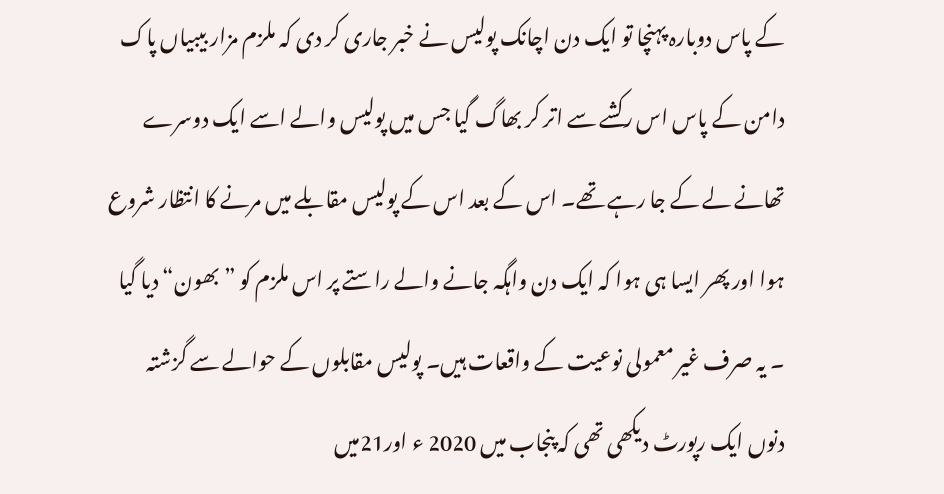کے پاس دوبارہ پہنچا تو ایک دن اچانک پولیس نے خبر جاری کر دی کہ ملزم مزار بیبیاں پاک دامن کے پاس اس رکشے سے اتر کر بھاگ گیا جس میں پولیس والے اسے ایک دوسرے تھانے لے کے جا رہے تھے۔ اس کے بعد اس کے پولیس مقابلے میں مرنے کا انتظار شروع ہوا اور پھر ایسا ہی ہوا کہ ایک دن واہگہ جانے والے راستے پر اس ملزم کو ”بھون“دیا گیا ۔ یہ صرف غیر معمولی نوعیت کے واقعات ہیں۔ پولیس مقابلوں کے حوالے سے گزشتہ دنوں ایک رپورٹ دیکھی تھی کہ پنجاب میں 2020 ء اور21میں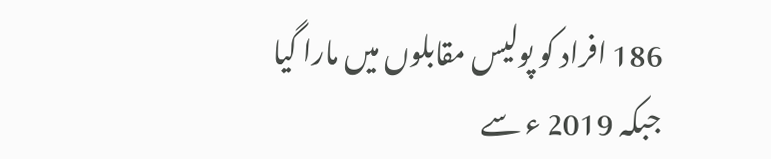186 افراد کو پولیس مقابلوں میں مارا گیا جبکہ 2019 ء سے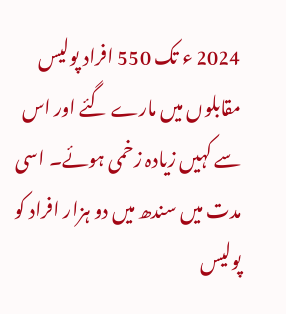2024 ء تک 550 افراد پولیس مقابلوں میں مارے گئے اور اس سے کہیں زیادہ زخمی ہوئے۔ اسی مدت میں سندھ میں دو ہزار افراد کو پولیس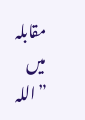مقابلہ میں ”اللہ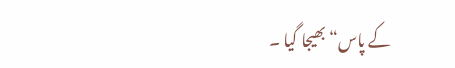کے پاس“ بھیجا گیا ۔